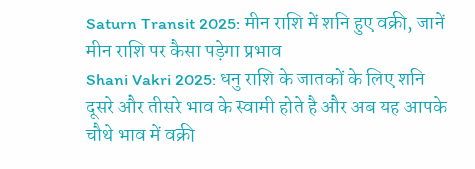Saturn Transit 2025: मीन राशि में शनि हुए वक्री, जानें मीन राशि पर कैसा पड़ेगा प्रभाव
Shani Vakri 2025: धनु राशि के जातकों के लिए शनि दूसरे और तीसरे भाव के स्वामी होते है और अब यह आपके चौथे भाव में वक्री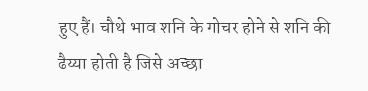हुए हैं। चौथे भाव शनि के गोचर होने से शनि की ढैय्या होती है जिसे अच्छा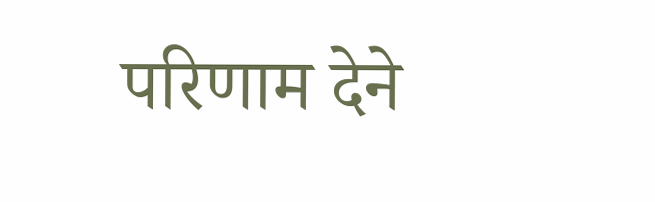परिणाम देने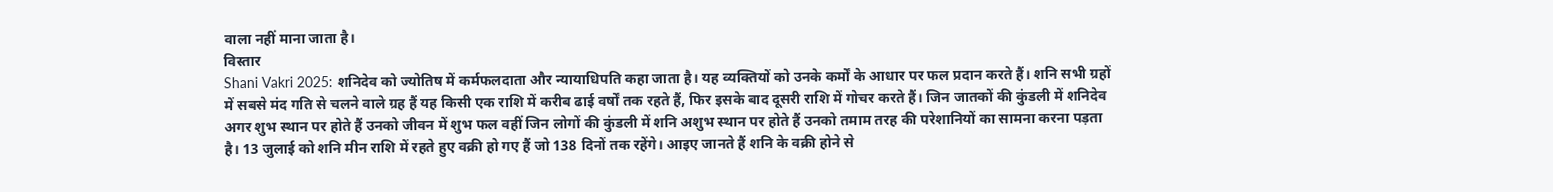वाला नहीं माना जाता है।
विस्तार
Shani Vakri 2025: शनिदेव को ज्योतिष में कर्मफलदाता और न्यायाधिपति कहा जाता है। यह व्यक्तियों को उनके कर्मों के आधार पर फल प्रदान करते हैं। शनि सभी ग्रहों में सबसे मंद गति से चलने वाले ग्रह हैं यह किसी एक राशि में करीब ढाई वर्षों तक रहते हैं, फिर इसके बाद दूसरी राशि में गोचर करते हैं। जिन जातकों की कुंडली में शनिदेव अगर शुभ स्थान पर होते हैं उनको जीवन में शुभ फल वहीं जिन लोगों की कुंडली में शनि अशुभ स्थान पर होते हैं उनको तमाम तरह की परेशानियों का सामना करना पड़ता है। 13 जुलाई को शनि मीन राशि में रहते हुए वक्री हो गए हैं जो 138 दिनों तक रहेंगे। आइए जानते हैं शनि के वक्री होने से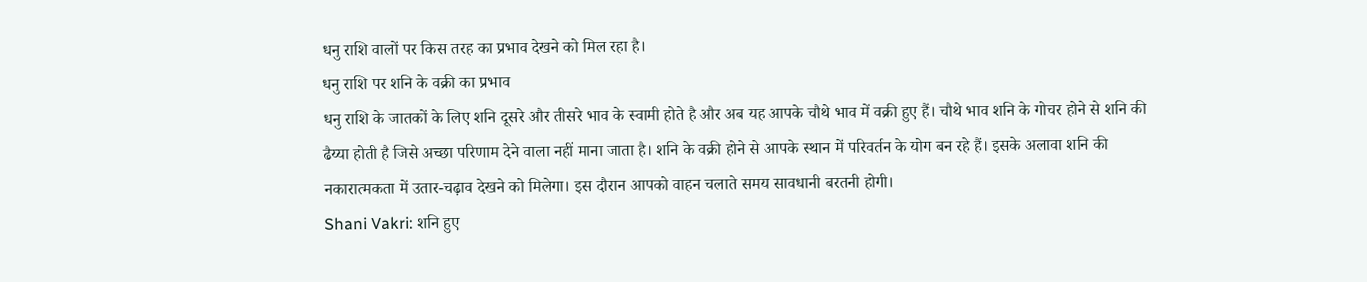धनु राशि वालों पर किस तरह का प्रभाव देखने को मिल रहा है।
धनु राशि पर शनि के वक्री का प्रभाव
धनु राशि के जातकों के लिए शनि दूसरे और तीसरे भाव के स्वामी होते है और अब यह आपके चौथे भाव में वक्री हुए हैं। चौथे भाव शनि के गोचर होने से शनि की ढैय्या होती है जिसे अच्छा परिणाम देने वाला नहीं माना जाता है। शनि के वक्री होने से आपके स्थान में परिवर्तन के योग बन रहे हैं। इसके अलावा शनि की नकारात्मकता में उतार-चढ़ाव देखने को मिलेगा। इस दौरान आपको वाहन चलाते समय सावधानी बरतनी होगी।
Shani Vakri: शनि हुए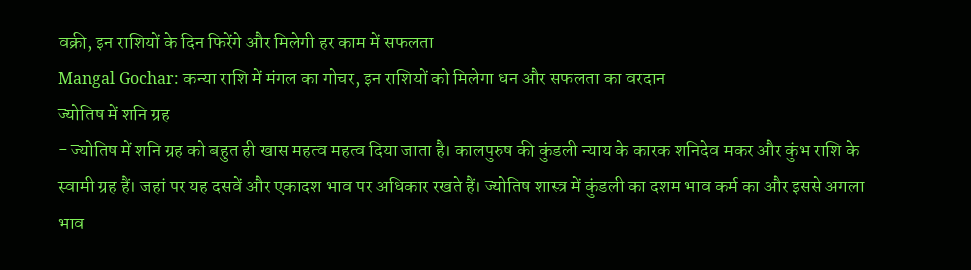वक्री, इन राशियों के दिन फिरेंगे और मिलेगी हर काम में सफलता
Mangal Gochar: कन्या राशि में मंगल का गोचर, इन राशियों को मिलेगा धन और सफलता का वरदान
ज्योतिष में शनि ग्रह
- ज्योतिष में शनि ग्रह को बहुत ही खास महत्व महत्व दिया जाता है। कालपुरुष की कुंडली न्याय के कारक शनिदेव मकर और कुंभ राशि के स्वामी ग्रह हैं। जहां पर यह दसवें और एकादश भाव पर अधिकार रखते हैं। ज्योतिष शास्त्र में कुंडली का दशम भाव कर्म का और इससे अगला भाव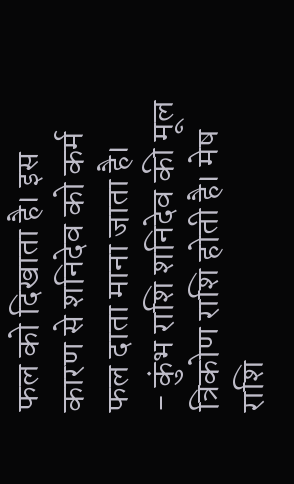फल को दिखाता है। इस कारण से शनिदेव को कर्म फल दाता माना जाता है।
- कुंभ राशि शनिदेव की मूल त्रिकोण राशि होती है। मेष राशि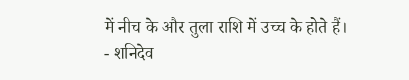में नीच के और तुला राशि में उच्च के होते हैं।
- शनिदेव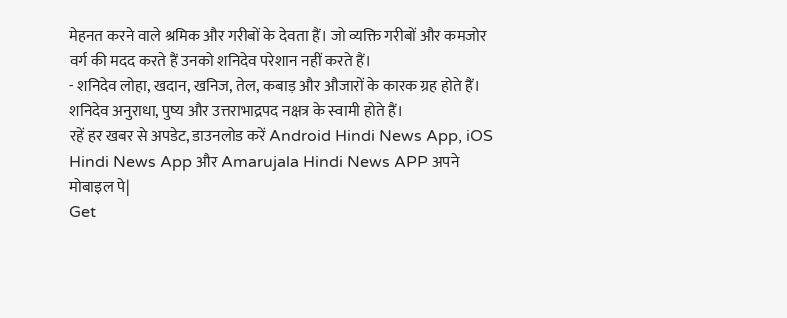मेहनत करने वाले श्रमिक और गरीबों के देवता हैं। जो व्यक्ति गरीबों और कमजोर वर्ग की मदद करते हैं उनको शनिदेव परेशान नहीं करते हैं।
- शनिदेव लोहा, खदान, खनिज, तेल, कबाड़ और औजारों के कारक ग्रह होते हैं। शनिदेव अनुराधा, पुष्य और उत्तराभाद्रपद नक्षत्र के स्वामी होते हैं।
रहें हर खबर से अपडेट, डाउनलोड करें Android Hindi News App, iOS Hindi News App और Amarujala Hindi News APP अपने मोबाइल पे|
Get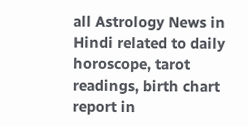all Astrology News in Hindi related to daily horoscope, tarot readings, birth chart report in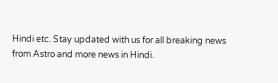Hindi etc. Stay updated with us for all breaking news from Astro and more news in Hindi.